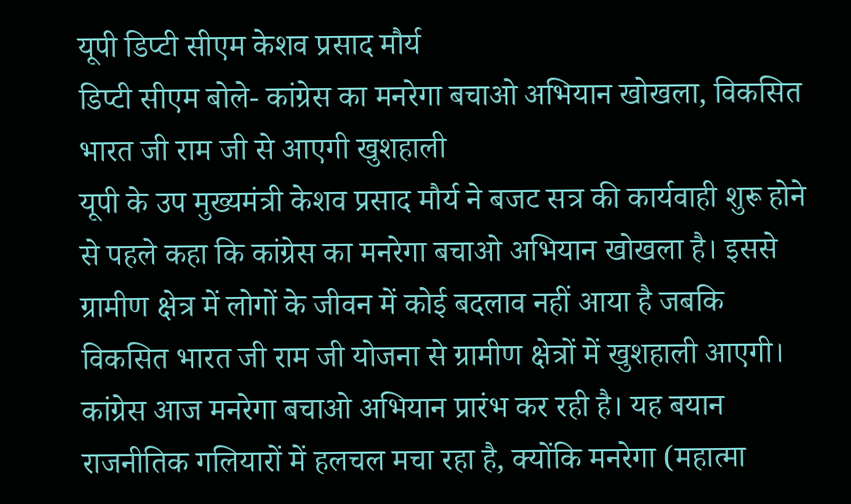यूपी डिप्टी सीएम केशव प्रसाद मौर्य
डिप्टी सीएम बोले- कांग्रेस का मनरेगा बचाओ अभियान खोखला, विकसित भारत जी राम जी से आएगी खुशहाली
यूपी के उप मुख्यमंत्री केशव प्रसाद मौर्य ने बजट सत्र की कार्यवाही शुरू होने से पहले कहा कि कांग्रेस का मनरेगा बचाओ अभियान खोखला है। इससे ग्रामीण क्षेत्र में लोगों के जीवन में कोई बदलाव नहीं आया है जबकि विकसित भारत जी राम जी योजना से ग्रामीण क्षेत्रों में खुशहाली आएगी। कांग्रेस आज मनरेगा बचाओ अभियान प्रारंभ कर रही है। यह बयान राजनीतिक गलियारों में हलचल मचा रहा है, क्योंकि मनरेगा (महात्मा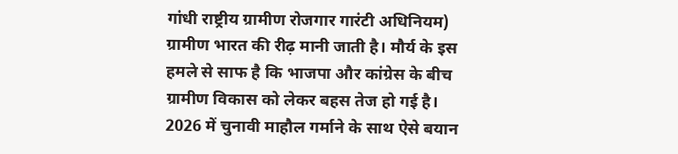गांधी राष्ट्रीय ग्रामीण रोजगार गारंटी अधिनियम) ग्रामीण भारत की रीढ़ मानी जाती है। मौर्य के इस हमले से साफ है कि भाजपा और कांग्रेस के बीच ग्रामीण विकास को लेकर बहस तेज हो गई है। 2026 में चुनावी माहौल गर्माने के साथ ऐसे बयान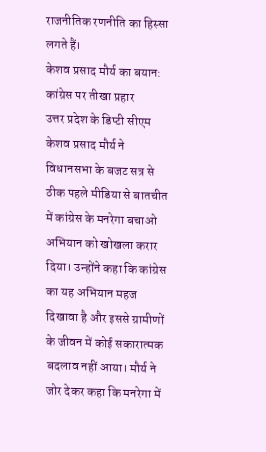राजनीतिक रणनीति का हिस्सा लगते हैं।
केशव प्रसाद मौर्य का बयान: कांग्रेस पर तीखा प्रहार
उत्तर प्रदेश के डिप्टी सीएम केशव प्रसाद मौर्य ने विधानसभा के बजट सत्र से ठीक पहले मीडिया से बातचीत में कांग्रेस के मनरेगा बचाओ अभियान को खोखला करार दिया। उन्होंने कहा कि कांग्रेस का यह अभियान महज दिखावा है और इससे ग्रामीणों के जीवन में कोई सकारात्मक बदलाव नहीं आया। मौर्य ने जोर देकर कहा कि मनरेगा में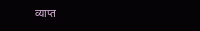व्याप्त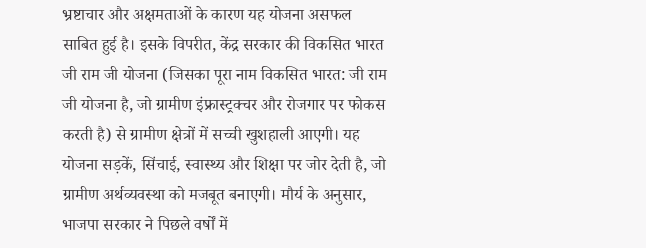भ्रष्टाचार और अक्षमताओं के कारण यह योजना असफल साबित हुई है। इसके विपरीत, केंद्र सरकार की विकसित भारत जी राम जी योजना (जिसका पूरा नाम विकसित भारत: जी राम जी योजना है, जो ग्रामीण इंफ्रास्ट्रक्चर और रोजगार पर फोकस करती है) से ग्रामीण क्षेत्रों में सच्ची खुशहाली आएगी। यह योजना सड़कें, सिंचाई, स्वास्थ्य और शिक्षा पर जोर देती है, जो ग्रामीण अर्थव्यवस्था को मजबूत बनाएगी। मौर्य के अनुसार, भाजपा सरकार ने पिछले वर्षों में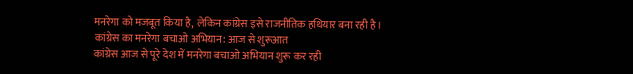मनरेगा को मजबूत किया है, लेकिन कांग्रेस इसे राजनीतिक हथियार बना रही है।
कांग्रेस का मनरेगा बचाओ अभियान: आज से शुरूआत
कांग्रेस आज से पूरे देश में मनरेगा बचाओ अभियान शुरू कर रही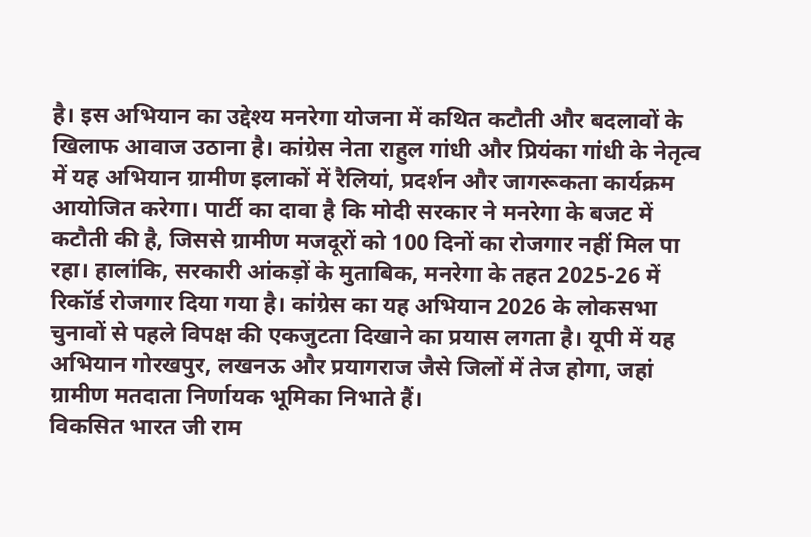है। इस अभियान का उद्देश्य मनरेगा योजना में कथित कटौती और बदलावों के खिलाफ आवाज उठाना है। कांग्रेस नेता राहुल गांधी और प्रियंका गांधी के नेतृत्व में यह अभियान ग्रामीण इलाकों में रैलियां, प्रदर्शन और जागरूकता कार्यक्रम आयोजित करेगा। पार्टी का दावा है कि मोदी सरकार ने मनरेगा के बजट में कटौती की है, जिससे ग्रामीण मजदूरों को 100 दिनों का रोजगार नहीं मिल पा रहा। हालांकि, सरकारी आंकड़ों के मुताबिक, मनरेगा के तहत 2025-26 में रिकॉर्ड रोजगार दिया गया है। कांग्रेस का यह अभियान 2026 के लोकसभा चुनावों से पहले विपक्ष की एकजुटता दिखाने का प्रयास लगता है। यूपी में यह अभियान गोरखपुर, लखनऊ और प्रयागराज जैसे जिलों में तेज होगा, जहां ग्रामीण मतदाता निर्णायक भूमिका निभाते हैं।
विकसित भारत जी राम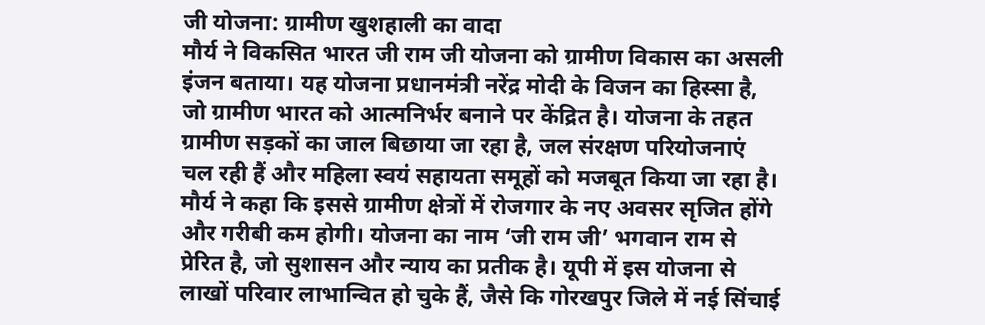जी योजना: ग्रामीण खुशहाली का वादा
मौर्य ने विकसित भारत जी राम जी योजना को ग्रामीण विकास का असली इंजन बताया। यह योजना प्रधानमंत्री नरेंद्र मोदी के विजन का हिस्सा है, जो ग्रामीण भारत को आत्मनिर्भर बनाने पर केंद्रित है। योजना के तहत ग्रामीण सड़कों का जाल बिछाया जा रहा है, जल संरक्षण परियोजनाएं चल रही हैं और महिला स्वयं सहायता समूहों को मजबूत किया जा रहा है। मौर्य ने कहा कि इससे ग्रामीण क्षेत्रों में रोजगार के नए अवसर सृजित होंगे और गरीबी कम होगी। योजना का नाम ‘जी राम जी’ भगवान राम से प्रेरित है, जो सुशासन और न्याय का प्रतीक है। यूपी में इस योजना से लाखों परिवार लाभान्वित हो चुके हैं, जैसे कि गोरखपुर जिले में नई सिंचाई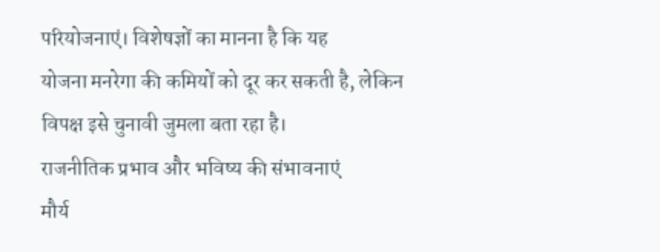परियोजनाएं। विशेषज्ञों का मानना है कि यह
योजना मनरेगा की कमियों को दूर कर सकती है, लेकिन विपक्ष इसे चुनावी जुमला बता रहा है।
राजनीतिक प्रभाव और भविष्य की संभावनाएं
मौर्य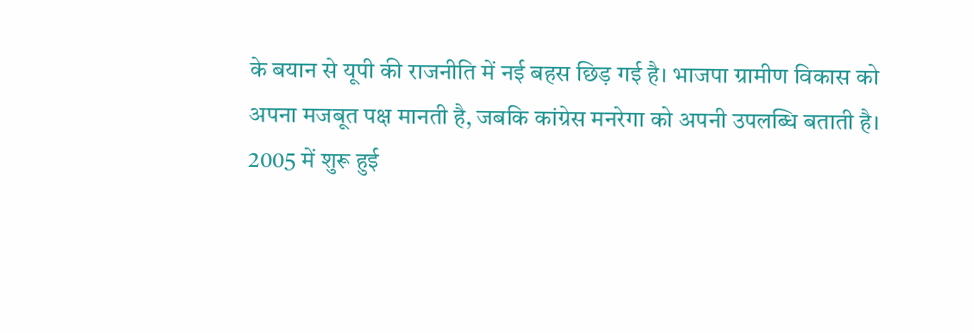के बयान से यूपी की राजनीति में नई बहस छिड़ गई है। भाजपा ग्रामीण विकास को
अपना मजबूत पक्ष मानती है, जबकि कांग्रेस मनरेगा को अपनी उपलब्धि बताती है।
2005 में शुरू हुई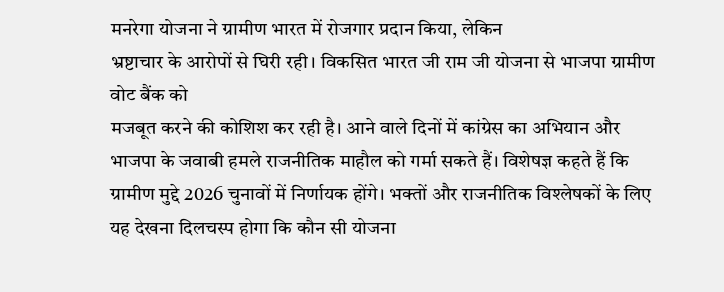मनरेगा योजना ने ग्रामीण भारत में रोजगार प्रदान किया, लेकिन
भ्रष्टाचार के आरोपों से घिरी रही। विकसित भारत जी राम जी योजना से भाजपा ग्रामीण वोट बैंक को
मजबूत करने की कोशिश कर रही है। आने वाले दिनों में कांग्रेस का अभियान और
भाजपा के जवाबी हमले राजनीतिक माहौल को गर्मा सकते हैं। विशेषज्ञ कहते हैं कि
ग्रामीण मुद्दे 2026 चुनावों में निर्णायक होंगे। भक्तों और राजनीतिक विश्लेषकों के लिए
यह देखना दिलचस्प होगा कि कौन सी योजना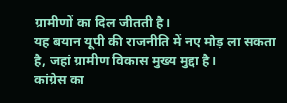ग्रामीणों का दिल जीतती है।
यह बयान यूपी की राजनीति में नए मोड़ ला सकता है, जहां ग्रामीण विकास मुख्य मुद्दा है।
कांग्रेस का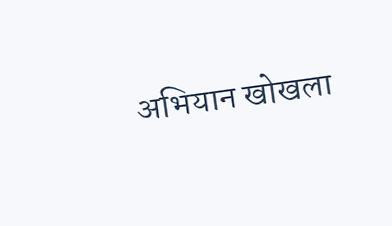अभियान खोखला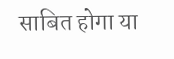साबित होगा या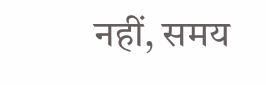नहीं, समय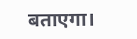बताएगा।